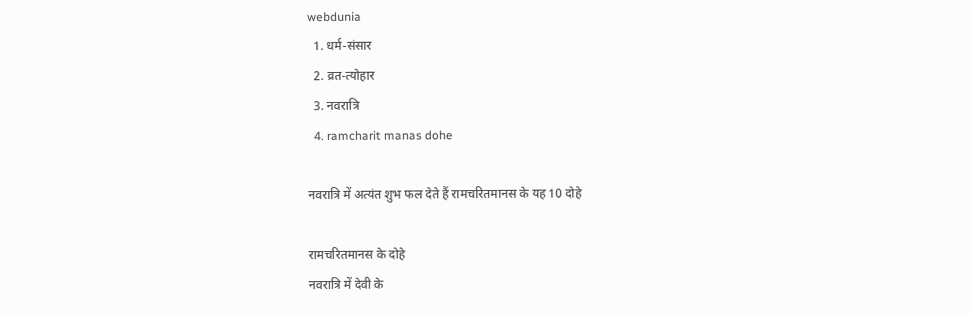webdunia
  1. धर्म-संसार
  2. व्रत-त्योहार
  3. नवरात्रि
  4. ramcharit manas dohe

नवरात्रि में अत्यंत शुभ फल देते हैं रामचरितमानस के यह 10 दोहे

रामचरितमानस के दोहे
नवरात्रि में देवी के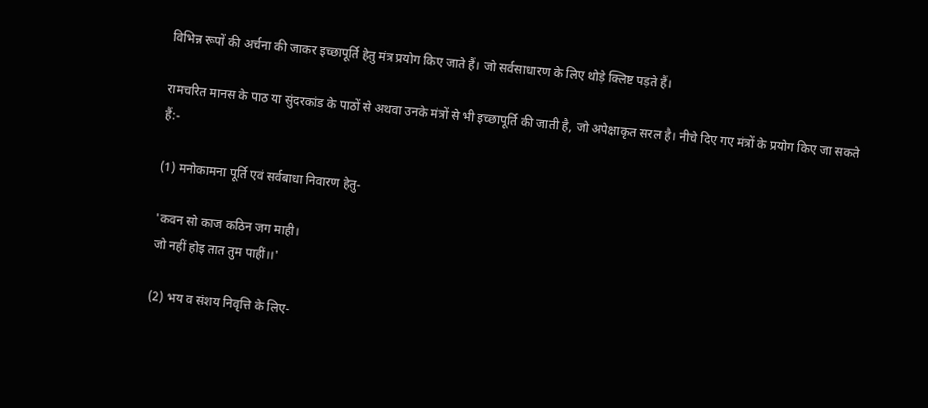वि‍भिन्न रूपों की अर्चना की जाकर इच्छापूर्ति हेतु मंत्र प्रयोग किए जाते हैं। जो सर्वसाधारण के लिए थोड़े क्लिष्ट पड़ते हैं।

रामचरित मानस के पाठ या सुंदरकांड के पाठों से अथवा उनके मंत्रों से भी इच्‍छापूर्ति की जाती है, जो अपेक्षाकृत सरल है। नीचे दिए गए मंत्रों के प्रयोग किए जा सकते हैं:-

(1) मनोकामना पूर्ति एवं सर्वबाधा निवारण हेतु-

'कवन सो काज कठिन जग माही।
जो नहीं होइ तात तुम पाहीं।।'

(2) भय व संशय निवृ‍‍त्ति के लिए-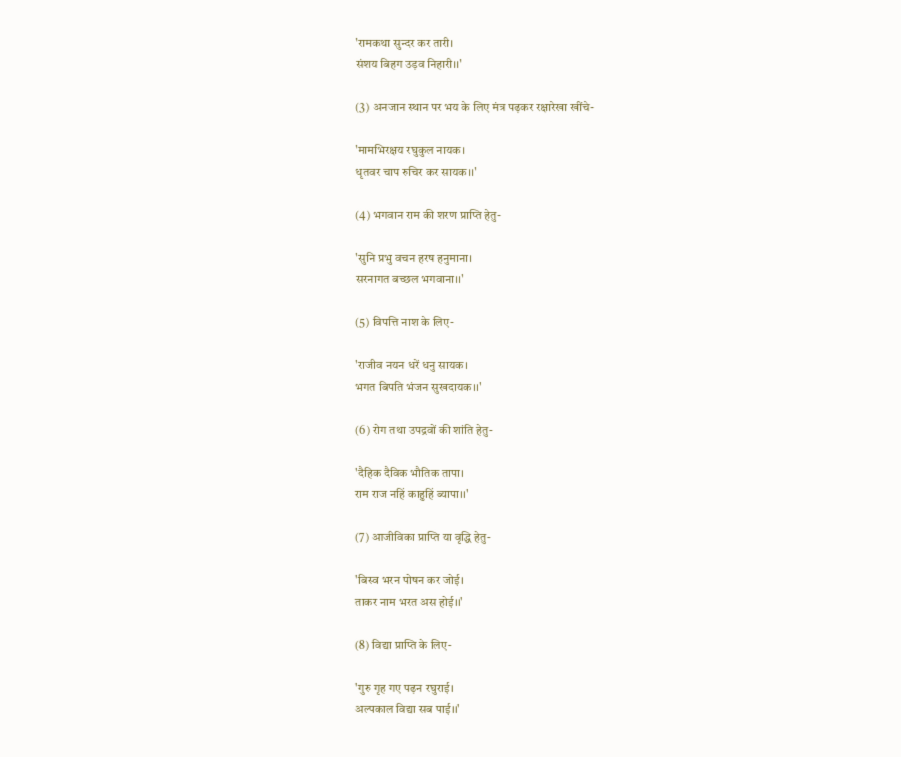'रामकथा सुन्दर कर तारी।
संशय ‍बिहग उड़व निहारी।।'

(3) अनजान स्थान पर भय के लिए मंत्र पढ़कर रक्षारेखा खींचे-

'मामभिरक्षय रघुकुल नायक।
धृतवर चाप रुचिर कर सायक।।'

(4) भगवान राम की शरण प्राप्ति हेतु-

'सुनि प्रभु वचन हरष हनुमाना।
सरनागत बच्छल भगवाना।।'

(5) विपत्ति नाश के लिए-

'राजीव नयन धरें धनु सायक।
भगत बिपति भंजन सुखदायक।।'

(6) रोग तथा उपद्रवों की शांति हेतु-

'दैहिक दैविक भौतिक तापा।
राम राज नहिं काहुहिं ब्यापा।।'

(7) आजीविका प्राप्ति या वृद्धि हेतु-

'बिस्व भरन पोषन कर जोई।
ताकर नाम भरत अस होई।।'

(8) विद्या प्राप्ति के लिए-

'गुरु गृह गए पढ़न रघुराई।
अल्पकाल विद्या सब पाई।।'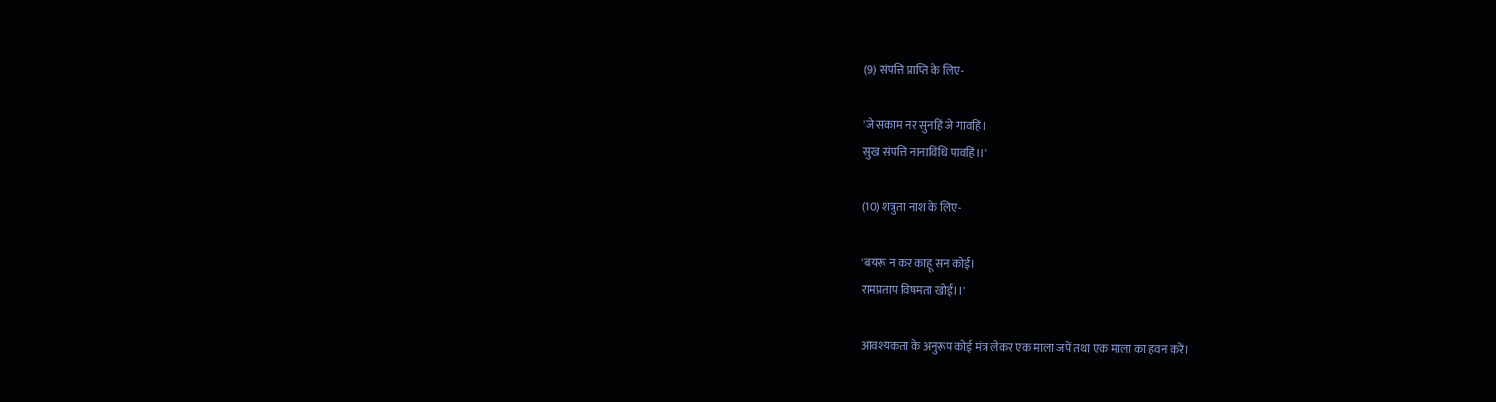(9) संपत्ति प्राप्ति के लिए-

'जे सकाम नर सुनहिं जे गावहिं।
सुख संपत्ति नानाविधि पावहिं।।'

(10) शत्रुता नाश के लिए-

'बयरू न कर काहू सन कोई।
रामप्रताप विषमता खोई।।'

आवश्यकता के अनुरूप कोई मंत्र लेकर एक माला जपें तथा एक माला का हवन करें।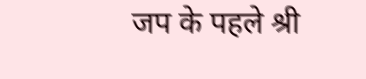जप के पहले श्री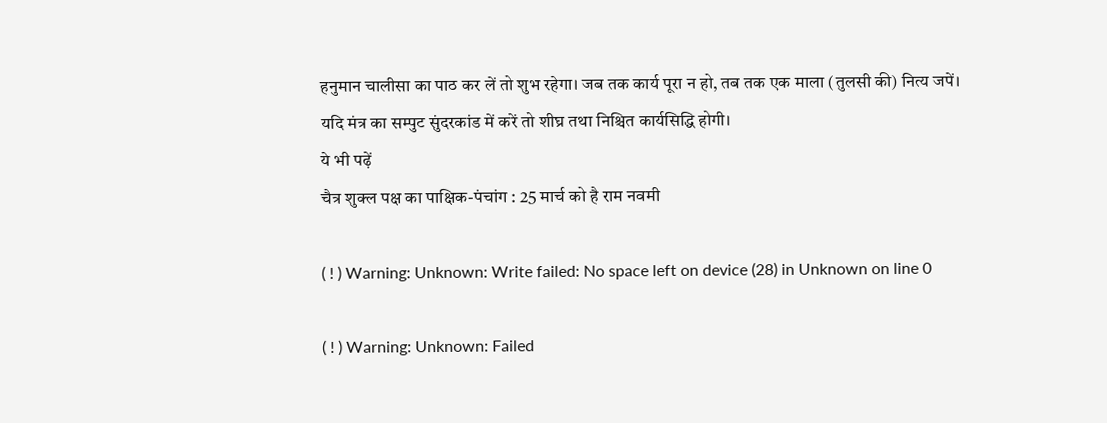हनुमान चालीसा का पाठ कर लें तो शुभ रहेगा। जब तक कार्य पूरा न हो, तब तक एक माला (तुलसी की) नित्य जपें। यदि मंत्र का सम्पुट सुंदरकांड में करें तो शीघ्र तथा निश्चित कार्यसिद्धि होगी।
ये भी पढ़ें
चैत्र शुक्ल पक्ष का पाक्षिक-पंचांग : 25 मार्च को है राम नवमी

( ! ) Warning: Unknown: Write failed: No space left on device (28) in Unknown on line 0

( ! ) Warning: Unknown: Failed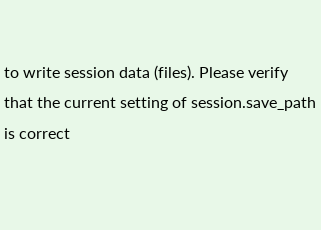to write session data (files). Please verify that the current setting of session.save_path is correct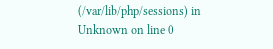(/var/lib/php/sessions) in Unknown on line 0